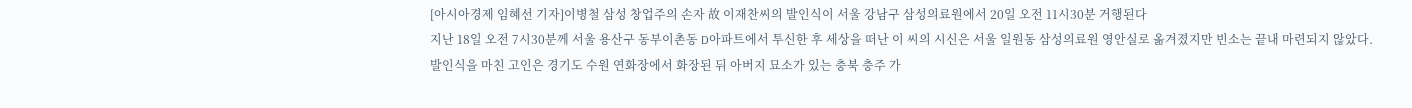[아시아경제 임혜선 기자]이병철 삼성 창업주의 손자 故 이재찬씨의 발인식이 서울 강남구 삼성의료원에서 20일 오전 11시30분 거행된다
지난 18일 오전 7시30분께 서울 용산구 동부이촌동 D아파트에서 투신한 후 세상을 떠난 이 씨의 시신은 서울 일원동 삼성의료원 영안실로 옮겨졌지만 빈소는 끝내 마련되지 않았다.
발인식을 마친 고인은 경기도 수원 연화장에서 화장된 뒤 아버지 묘소가 있는 충북 충주 가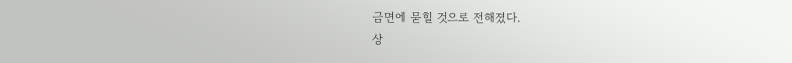금면에 묻힐 것으로 전해졌다.
상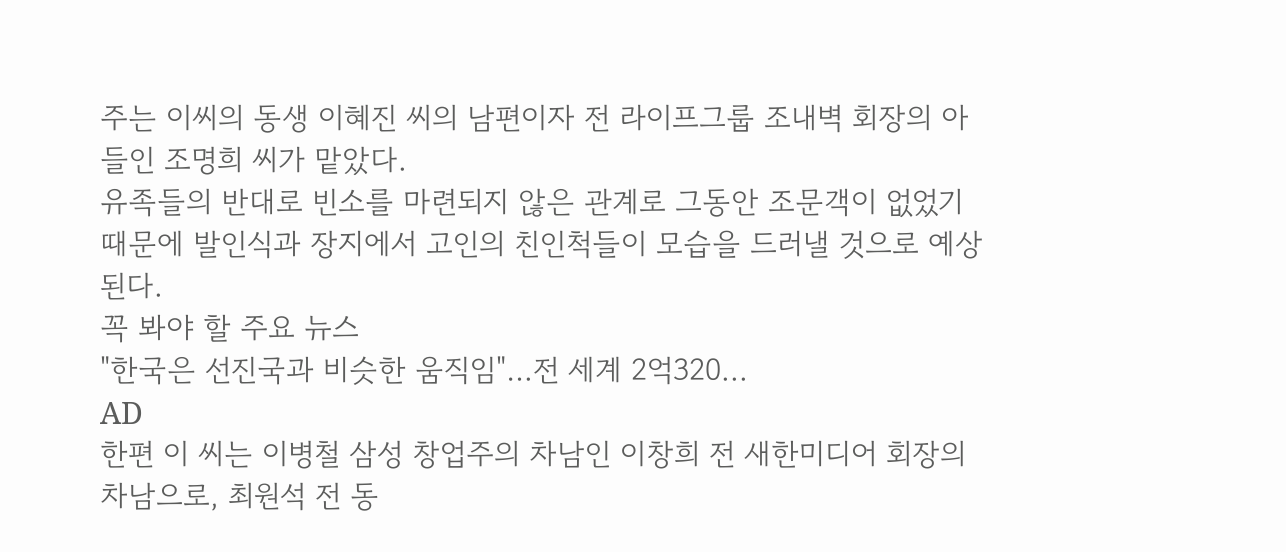주는 이씨의 동생 이혜진 씨의 남편이자 전 라이프그룹 조내벽 회장의 아들인 조명희 씨가 맡았다.
유족들의 반대로 빈소를 마련되지 않은 관계로 그동안 조문객이 없었기 때문에 발인식과 장지에서 고인의 친인척들이 모습을 드러낼 것으로 예상된다.
꼭 봐야 할 주요 뉴스
"한국은 선진국과 비슷한 움직임"…전 세계 2억320...
AD
한편 이 씨는 이병철 삼성 창업주의 차남인 이창희 전 새한미디어 회장의 차남으로, 최원석 전 동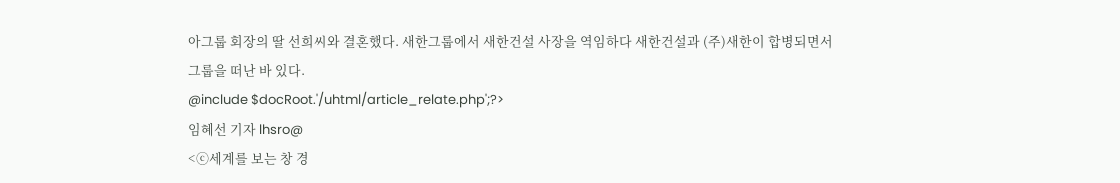아그룹 회장의 딸 선희씨와 결혼했다. 새한그룹에서 새한건설 사장을 역임하다 새한건설과 (주)새한이 합병되면서 그룹을 떠난 바 있다.
@include $docRoot.'/uhtml/article_relate.php';?>
임혜선 기자 lhsro@
<ⓒ세계를 보는 창 경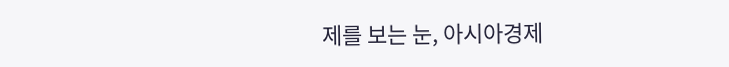제를 보는 눈, 아시아경제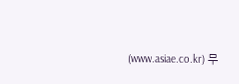(www.asiae.co.kr) 무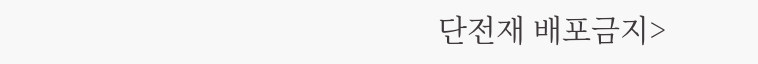단전재 배포금지>